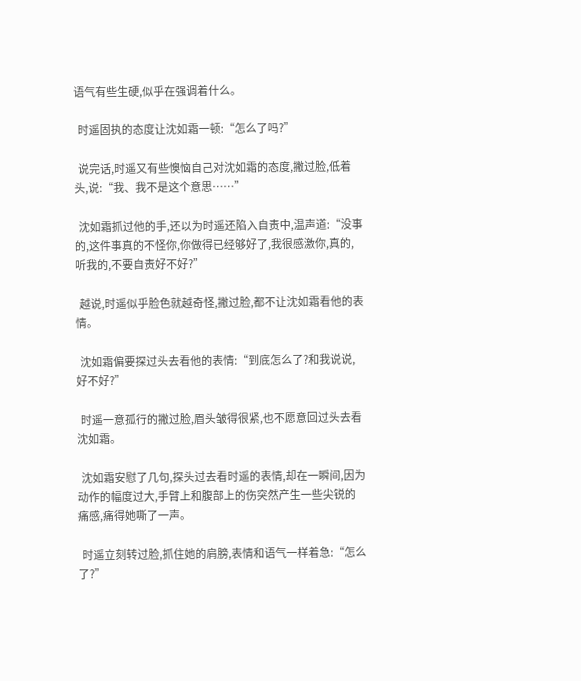语气有些生硬,似乎在强调着什么。

  时遥固执的态度让沈如霜一顿:“怎么了吗?”

  说完话,时遥又有些懊恼自己对沈如霜的态度,撇过脸,低着头,说:“我、我不是这个意思……”

  沈如霜抓过他的手,还以为时遥还陷入自责中,温声道:“没事的,这件事真的不怪你,你做得已经够好了,我很感激你,真的,听我的,不要自责好不好?”

  越说,时遥似乎脸色就越奇怪,撇过脸,都不让沈如霜看他的表情。

  沈如霜偏要探过头去看他的表情:“到底怎么了?和我说说,好不好?”

  时遥一意孤行的撇过脸,眉头皱得很紧,也不愿意回过头去看沈如霜。

  沈如霜安慰了几句,探头过去看时遥的表情,却在一瞬间,因为动作的幅度过大,手臂上和腹部上的伤突然产生一些尖锐的痛感,痛得她嘶了一声。

  时遥立刻转过脸,抓住她的肩膀,表情和语气一样着急:“怎么了?”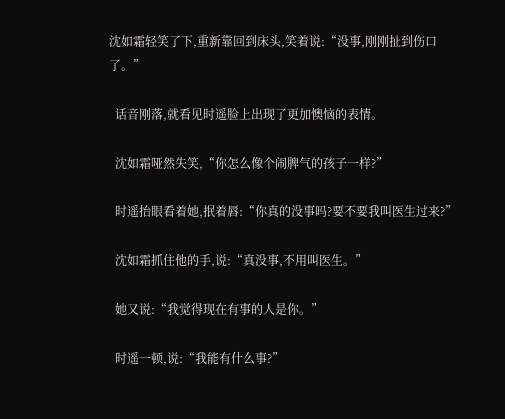沈如霜轻笑了下,重新靠回到床头,笑着说:“没事,刚刚扯到伤口了。”

  话音刚落,就看见时遥脸上出现了更加懊恼的表情。

  沈如霜哑然失笑,“你怎么像个闹脾气的孩子一样?”

  时遥抬眼看着她,抿着唇:“你真的没事吗?要不要我叫医生过来?”

  沈如霜抓住他的手,说:“真没事,不用叫医生。”

  她又说:“我觉得现在有事的人是你。”

  时遥一顿,说:“我能有什么事?”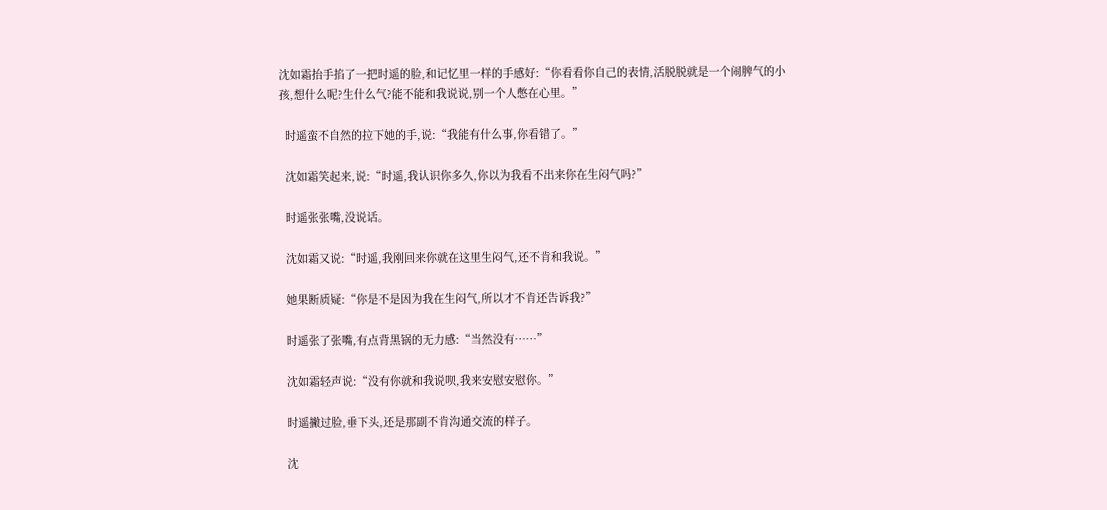沈如霜抬手掐了一把时遥的脸,和记忆里一样的手感好:“你看看你自己的表情,活脱脱就是一个闹脾气的小孩,想什么呢?生什么气?能不能和我说说,别一个人憋在心里。”

  时遥蛮不自然的拉下她的手,说:“我能有什么事,你看错了。”

  沈如霜笑起来,说:“时遥,我认识你多久,你以为我看不出来你在生闷气吗?”

  时遥张张嘴,没说话。

  沈如霜又说:“时遥,我刚回来你就在这里生闷气,还不肯和我说。”

  她果断质疑:“你是不是因为我在生闷气,所以才不肯还告诉我?”

  时遥张了张嘴,有点背黑锅的无力感:“当然没有……”

  沈如霜轻声说:“没有你就和我说呗,我来安慰安慰你。”

  时遥撇过脸,垂下头,还是那副不肯沟通交流的样子。

  沈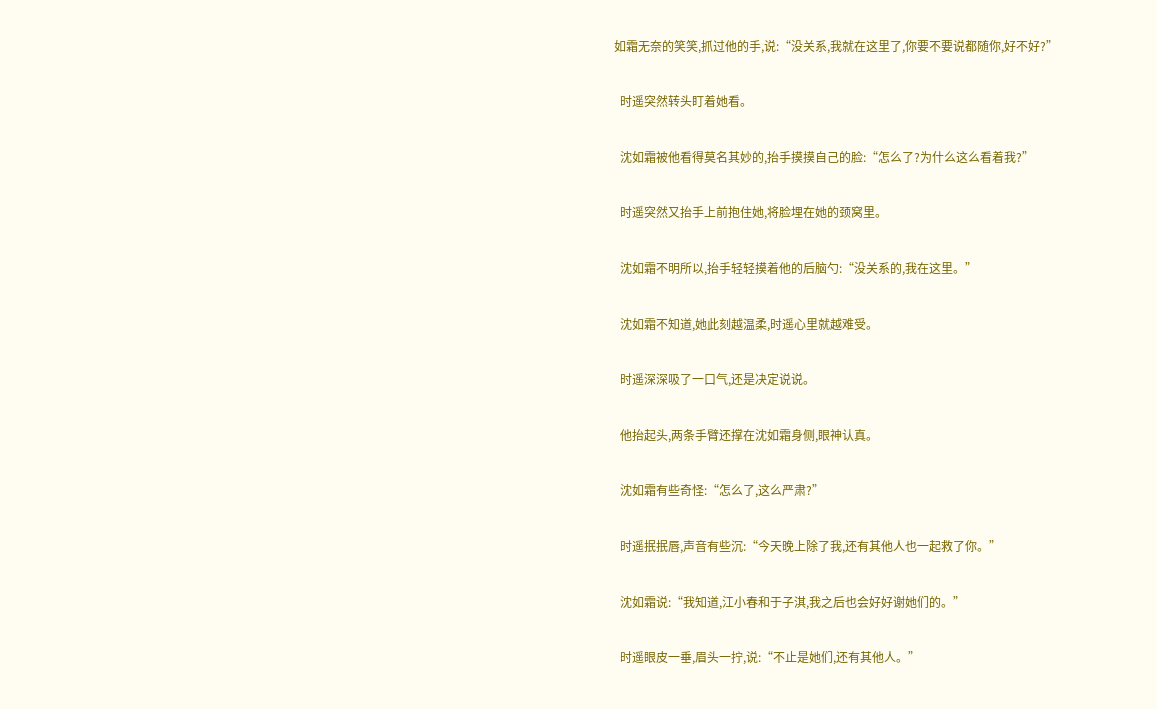如霜无奈的笑笑,抓过他的手,说:“没关系,我就在这里了,你要不要说都随你,好不好?”

  时遥突然转头盯着她看。

  沈如霜被他看得莫名其妙的,抬手摸摸自己的脸:“怎么了?为什么这么看着我?”

  时遥突然又抬手上前抱住她,将脸埋在她的颈窝里。

  沈如霜不明所以,抬手轻轻摸着他的后脑勺:“没关系的,我在这里。”

  沈如霜不知道,她此刻越温柔,时遥心里就越难受。

  时遥深深吸了一口气,还是决定说说。

  他抬起头,两条手臂还撑在沈如霜身侧,眼神认真。

  沈如霜有些奇怪:“怎么了,这么严肃?”

  时遥抿抿唇,声音有些沉:“今天晚上除了我,还有其他人也一起救了你。”

  沈如霜说:“我知道,江小春和于子淇,我之后也会好好谢她们的。”

  时遥眼皮一垂,眉头一拧,说:“不止是她们,还有其他人。”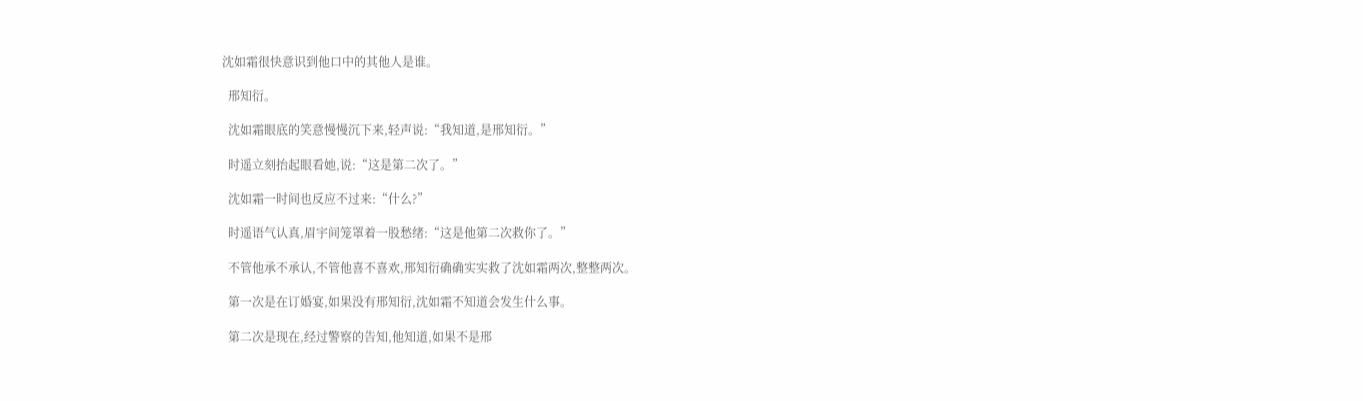沈如霜很快意识到他口中的其他人是谁。

  邢知衍。

  沈如霜眼底的笑意慢慢沉下来,轻声说:“我知道,是邢知衍。”

  时遥立刻抬起眼看她,说:“这是第二次了。”

  沈如霜一时间也反应不过来:“什么?”

  时遥语气认真,眉宇间笼罩着一股愁绪:“这是他第二次救你了。”

  不管他承不承认,不管他喜不喜欢,邢知衍确确实实救了沈如霜两次,整整两次。

  第一次是在订婚宴,如果没有邢知衍,沈如霜不知道会发生什么事。

  第二次是现在,经过警察的告知,他知道,如果不是邢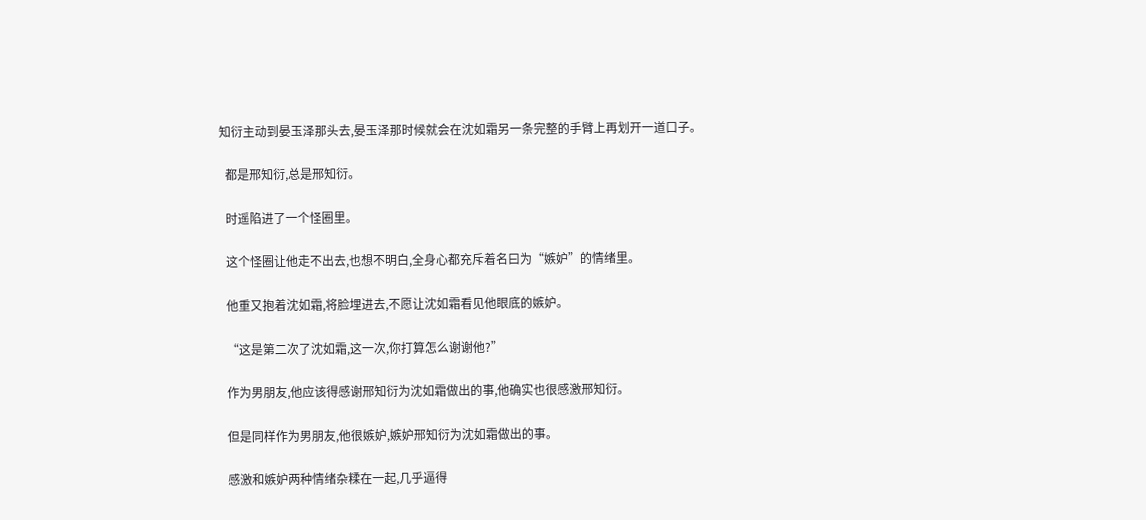知衍主动到晏玉泽那头去,晏玉泽那时候就会在沈如霜另一条完整的手臂上再划开一道口子。

  都是邢知衍,总是邢知衍。

  时遥陷进了一个怪圈里。

  这个怪圈让他走不出去,也想不明白,全身心都充斥着名曰为“嫉妒”的情绪里。

  他重又抱着沈如霜,将脸埋进去,不愿让沈如霜看见他眼底的嫉妒。

  “这是第二次了沈如霜,这一次,你打算怎么谢谢他?”

  作为男朋友,他应该得感谢邢知衍为沈如霜做出的事,他确实也很感激邢知衍。

  但是同样作为男朋友,他很嫉妒,嫉妒邢知衍为沈如霜做出的事。

  感激和嫉妒两种情绪杂糅在一起,几乎逼得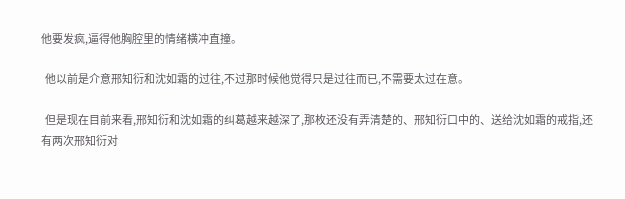他要发疯,逼得他胸腔里的情绪横冲直撞。

  他以前是介意邢知衍和沈如霜的过往,不过那时候他觉得只是过往而已,不需要太过在意。

  但是现在目前来看,邢知衍和沈如霜的纠葛越来越深了,那枚还没有弄清楚的、邢知衍口中的、送给沈如霜的戒指,还有两次邢知衍对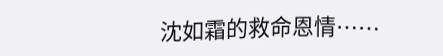沈如霜的救命恩情……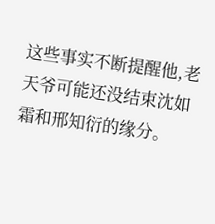这些事实不断提醒他,老天爷可能还没结束沈如霜和邢知衍的缘分。